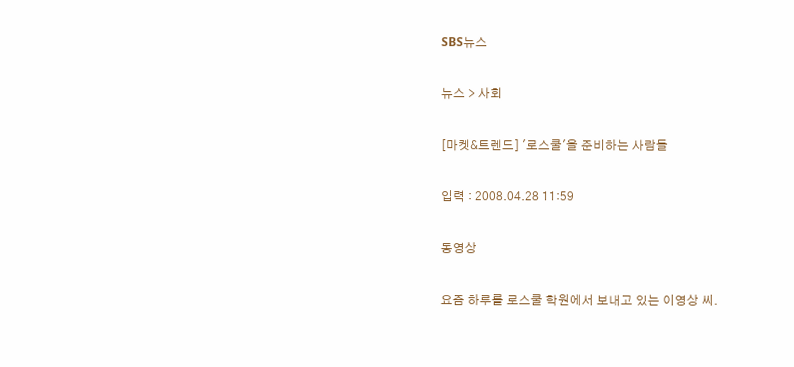SBS뉴스

뉴스 > 사회

[마켓&트렌드] '로스쿨'을 준비하는 사람들

입력 : 2008.04.28 11:59

동영상

요즘 하루를 로스쿨 학원에서 보내고 있는 이영상 씨.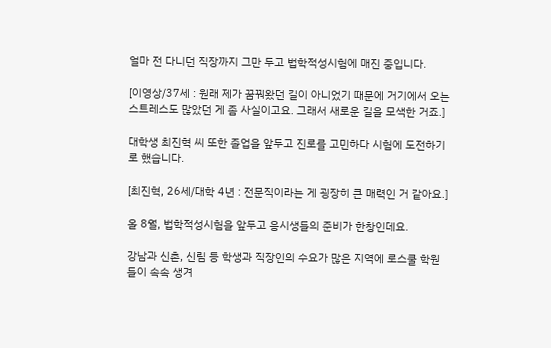얼마 전 다니던 직장까지 그만 두고 법학적성시험에 매진 중입니다.

[이영상/37세 : 원래 제가 꿈꿔왔던 길이 아니었기 때문에 거기에서 오는 스트레스도 많았던 게 좀 사실이고요. 그래서 새로운 길을 모색한 거죠.]

대학생 최진혁 씨 또한 졸업을 앞두고 진로를 고민하다 시험에 도전하기로 했습니다.

[최진혁, 26세/대학 4년 : 전문직이라는 게 굉장히 큰 매력인 거 같아요.]

올 8월, 법학적성시험을 앞두고 응시생들의 준비가 한창인데요.

강남과 신촌, 신림 등 학생과 직장인의 수요가 많은 지역에 로스쿨 학원들이 속속 생겨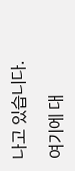나고 있습니다.

여기에 대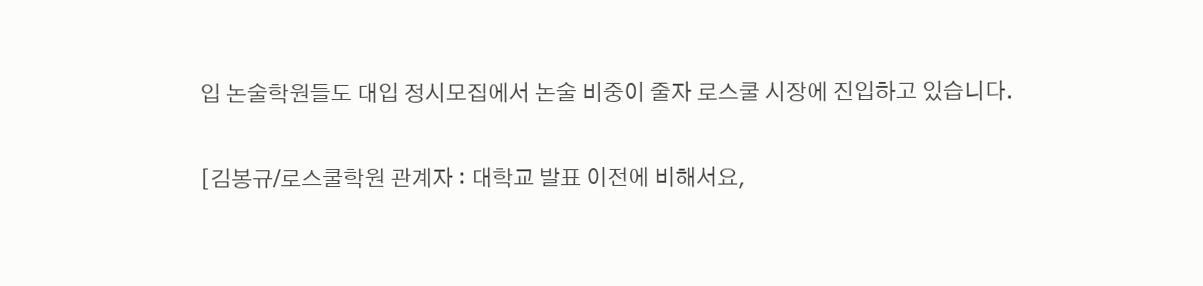입 논술학원들도 대입 정시모집에서 논술 비중이 줄자 로스쿨 시장에 진입하고 있습니다.

[김봉규/로스쿨학원 관계자 : 대학교 발표 이전에 비해서요,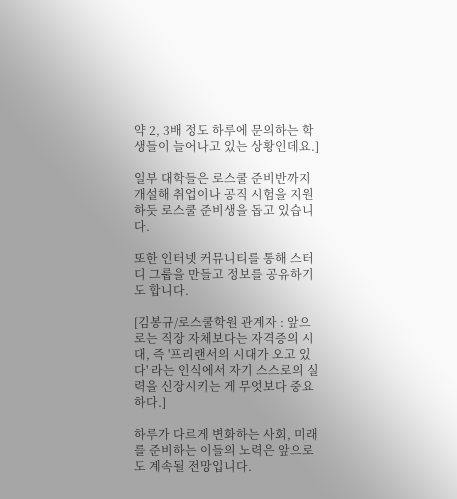약 2, 3배 정도 하루에 문의하는 학생들이 늘어나고 있는 상황인데요.]

일부 대학들은 로스쿨 준비반까지 개설해 취업이나 공직 시험을 지원하듯 로스쿨 준비생을 돕고 있습니다.

또한 인터넷 커뮤니티를 통해 스터디 그룹을 만들고 정보를 공유하기도 합니다.

[김봉규/로스쿨학원 관계자 : 앞으로는 직장 자체보다는 자격증의 시대, 즉 '프리랜서의 시대가 오고 있다' 라는 인식에서 자기 스스로의 실력을 신장시키는 게 무엇보다 중요하다.]

하루가 다르게 변화하는 사회, 미래를 준비하는 이들의 노력은 앞으로도 계속될 전망입니다.